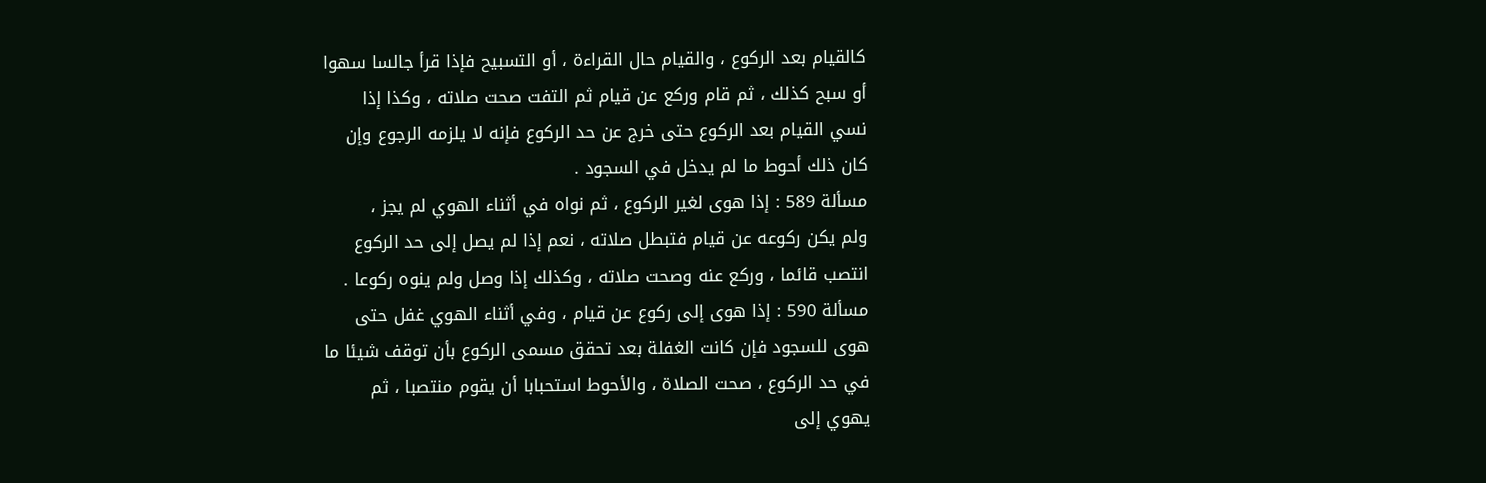كالقيام بعد الركوع ، والقيام حال القراءة ، أو التسبيح فإذا قرأ جالسا سهوا
أو سبح كذلك ، ثم قام وركع عن قيام ثم التفت صحت صلاته ، وكذا إذا
نسي القيام بعد الركوع حتى خرج عن حد الركوع فإنه لا يلزمه الرجوع وإن
كان ذلك أحوط ما لم يدخل في السجود .
مسألة 589 : إذا هوى لغير الركوع ، ثم نواه في أثناء الهوي لم يجز ،
ولم يكن ركوعه عن قيام فتبطل صلاته ، نعم إذا لم يصل إلى حد الركوع
انتصب قائما ، وركع عنه وصحت صلاته ، وكذلك إذا وصل ولم ينوه ركوعا .
مسألة 590 : إذا هوى إلى ركوع عن قيام ، وفي أثناء الهوي غفل حتى
هوى للسجود فإن كانت الغفلة بعد تحقق مسمى الركوع بأن توقف شيئا ما
في حد الركوع ، صحت الصلاة ، والأحوط استحبابا أن يقوم منتصبا ، ثم
يهوي إلى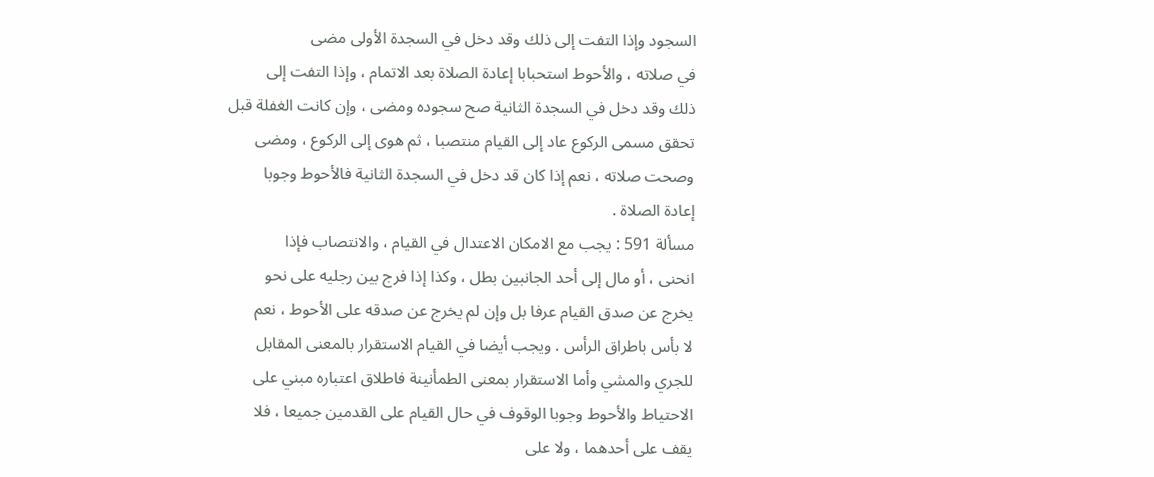السجود وإذا التفت إلى ذلك وقد دخل في السجدة الأولى مضى
في صلاته ، والأحوط استحبابا إعادة الصلاة بعد الاتمام ، وإذا التفت إلى
ذلك وقد دخل في السجدة الثانية صح سجوده ومضى ، وإن كانت الغفلة قبل
تحقق مسمى الركوع عاد إلى القيام منتصبا ، ثم هوى إلى الركوع ، ومضى
وصحت صلاته ، نعم إذا كان قد دخل في السجدة الثانية فالأحوط وجوبا
إعادة الصلاة .
مسألة 591 : يجب مع الامكان الاعتدال في القيام ، والانتصاب فإذا
انحنى ، أو مال إلى أحد الجانبين بطل ، وكذا إذا فرج بين رجليه على نحو
يخرج عن صدق القيام عرفا بل وإن لم يخرج عن صدقه على الأحوط ، نعم
لا بأس باطراق الرأس . ويجب أيضا في القيام الاستقرار بالمعنى المقابل
للجري والمشي وأما الاستقرار بمعنى الطمأنينة فاطلاق اعتباره مبني على
الاحتياط والأحوط وجوبا الوقوف في حال القيام على القدمين جميعا ، فلا
يقف على أحدهما ، ولا على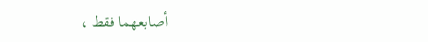أصابعهما فقط ،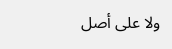ولا على أصل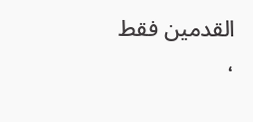القدمين فقط ،